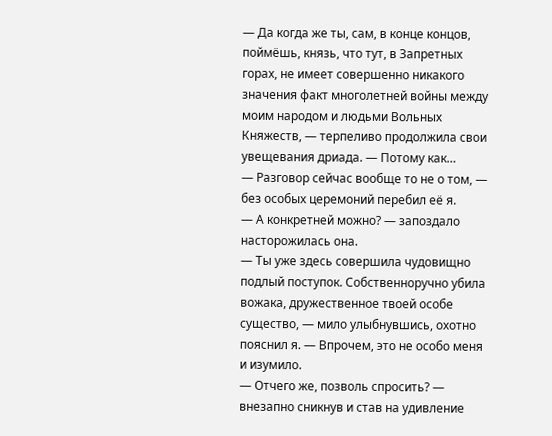— Да когда же ты, сам, в конце концов, поймёшь, князь, что тут, в Запретных горах, не имеет совершенно никакого значения факт многолетней войны между моим народом и людьми Вольных Княжеств, — терпеливо продолжила свои увещевания дриада. — Потому как…
— Разговор сейчас вообще то не о том, — без особых церемоний перебил её я.
— А конкретней можно? — запоздало насторожилась она.
— Ты уже здесь совершила чудовищно подлый поступок. Собственноручно убила вожака, дружественное твоей особе существо, — мило улыбнувшись, охотно пояснил я. — Впрочем, это не особо меня и изумило.
— Отчего же, позволь спросить? — внезапно сникнув и став на удивление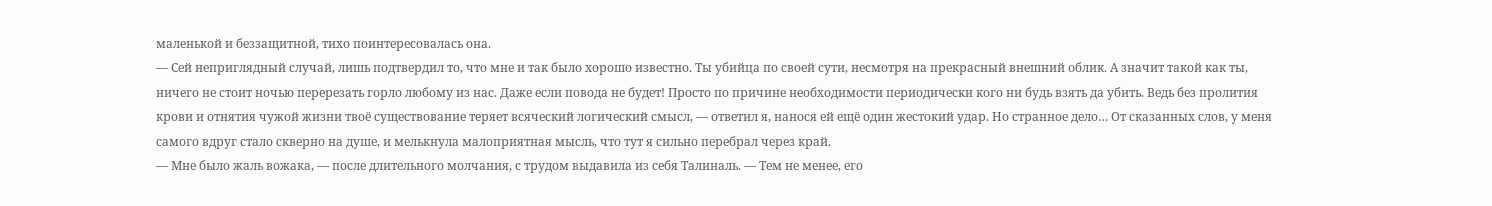маленькой и беззащитной, тихо поинтересовалась она.
— Сей неприглядный случай, лишь подтвердил то, что мне и так было хорошо известно. Ты убийца по своей сути, несмотря на прекрасный внешний облик. А значит такой как ты, ничего не стоит ночью перерезать горло любому из нас. Даже если повода не будет! Просто по причине необходимости периодически кого ни будь взять да убить. Ведь без пролития крови и отнятия чужой жизни твоё существование теряет всяческий логический смысл, — ответил я, нанося ей ещё один жестокий удар. Но странное дело… От сказанных слов, у меня самого вдруг стало скверно на душе, и мелькнула малоприятная мысль, что тут я сильно перебрал через край.
— Мне было жаль вожака, — после длительного молчания, с трудом выдавила из себя Талиналь. — Тем не менее, его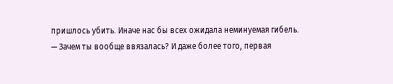пришлось убить. Иначе нас бы всех ожидала неминуемая гибель.
— Зачем ты вообще ввязалась? И даже более того, первая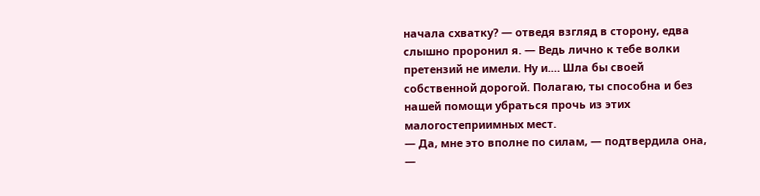начала схватку? — отведя взгляд в сторону, едва слышно проронил я. — Ведь лично к тебе волки претензий не имели. Ну и.… Шла бы своей собственной дорогой. Полагаю, ты способна и без нашей помощи убраться прочь из этих малогостеприимных мест.
— Да, мне это вполне по силам, — подтвердила она, —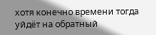хотя конечно времени тогда уйдёт на обратный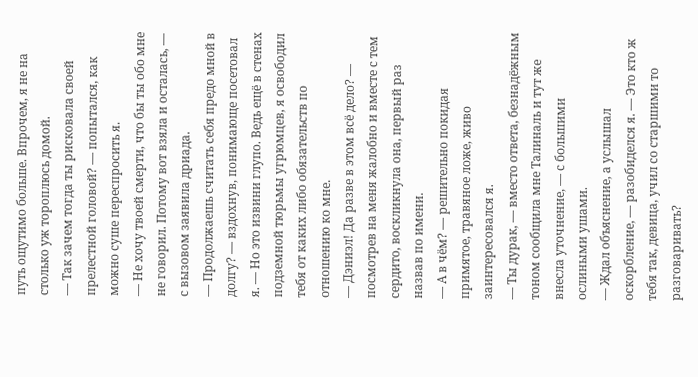путь ощутимо больше. Впрочем, я не на столько уж тороплюсь домой.
— Так зачем тогда ты рисковала своей прелестной головой? — попытался, как можно суше переспросить я.
— Не хочу твоей смерти, что бы ты обо мне не говорил. Потому вот взяла и осталась, — с вызовом заявила дриада.
— Продолжаешь считать себя предо мной в долгу? — вздохнув, понимающе посетовал я. — Но это извини глупо. Ведь ещё в стенах подземной тюрьмы угрюмцев, я освободил тебя от каких либо обязательств по отношению ко мне.
— Дэниэл! Да разве в этом всё дело? — посмотрев на меня жалобно и вместе с тем сердито, воскликнула она, первый раз назвав по имени.
— А в чём? — решительно покидая примятое, травяное ложе, живо заинтересовался я.
— Ты дурак, — вместо ответа, безнадёжным тоном сообщила мне Талиналь и тут же внесла уточнение, — с большими ослиными ушами.
— Ждал объяснение, а услышал оскорбление, — разобиделся я. — Это кто ж тебя так, девица, учил со старшими то разговаривать?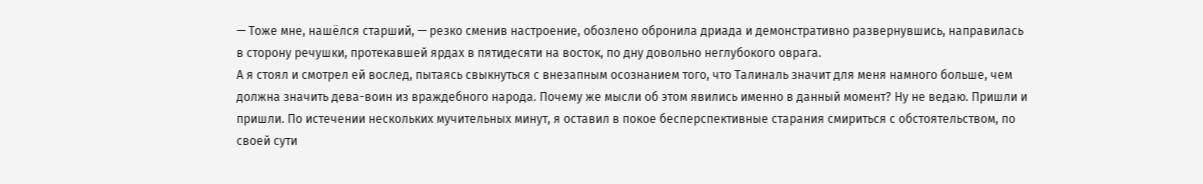— Тоже мне, нашёлся старший, — резко сменив настроение, обозлено обронила дриада и демонстративно развернувшись, направилась в сторону речушки, протекавшей ярдах в пятидесяти на восток, по дну довольно неглубокого оврага.
А я стоял и смотрел ей вослед, пытаясь свыкнуться с внезапным осознанием того, что Талиналь значит для меня намного больше, чем должна значить дева-воин из враждебного народа. Почему же мысли об этом явились именно в данный момент? Ну не ведаю. Пришли и пришли. По истечении нескольких мучительных минут, я оставил в покое бесперспективные старания смириться с обстоятельством, по своей сути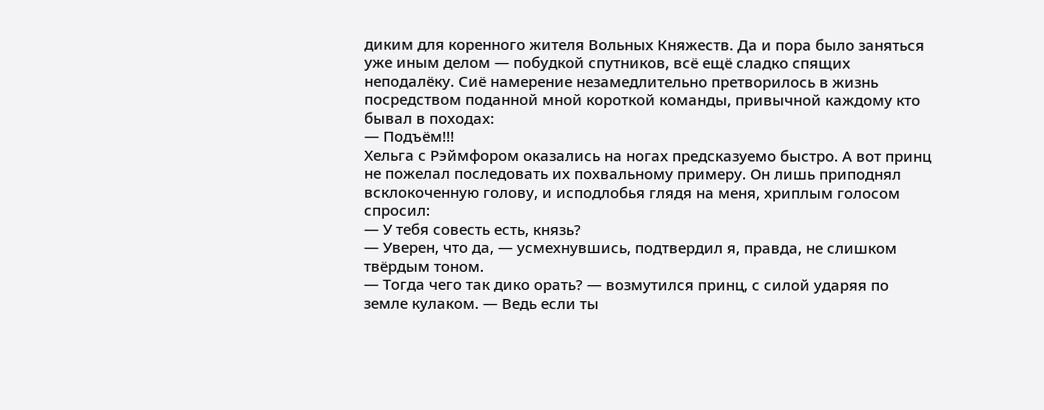диким для коренного жителя Вольных Княжеств. Да и пора было заняться уже иным делом — побудкой спутников, всё ещё сладко спящих неподалёку. Сиё намерение незамедлительно претворилось в жизнь посредством поданной мной короткой команды, привычной каждому кто бывал в походах:
— Подъём!!!
Хельга с Рэймфором оказались на ногах предсказуемо быстро. А вот принц не пожелал последовать их похвальному примеру. Он лишь приподнял всклокоченную голову, и исподлобья глядя на меня, хриплым голосом спросил:
— У тебя совесть есть, князь?
— Уверен, что да, — усмехнувшись, подтвердил я, правда, не слишком твёрдым тоном.
— Тогда чего так дико орать? — возмутился принц, с силой ударяя по земле кулаком. — Ведь если ты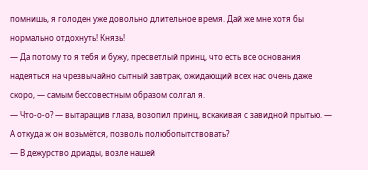помнишь, я голоден уже довольно длительное время. Дай же мне хотя бы нормально отдохнуть! Князь!
— Да потому то я тебя и бужу, пресветлый принц, что есть все основания надеяться на чрезвычайно сытный завтрак, ожидающий всех нас очень даже скоро, — самым бессовестным образом солгал я.
— Что-о-о? — вытаращив глаза, возопил принц, вскакивая с завидной прытью. — А откуда ж он возьмётся, позволь полюбопытствовать?
— В дежурство дриады, возле нашей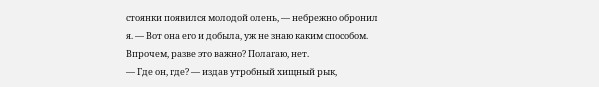стоянки появился молодой олень, — небрежно обронил я. — Вот она его и добыла, уж не знаю каким способом. Впрочем, разве это важно? Полагаю, нет.
— Где он, где? — издав утробный хищный рык,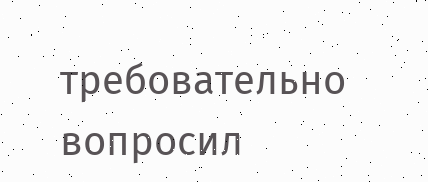требовательно вопросил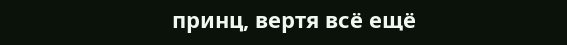принц, вертя всё ещё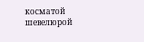косматой шевелюрой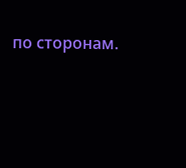по сторонам.